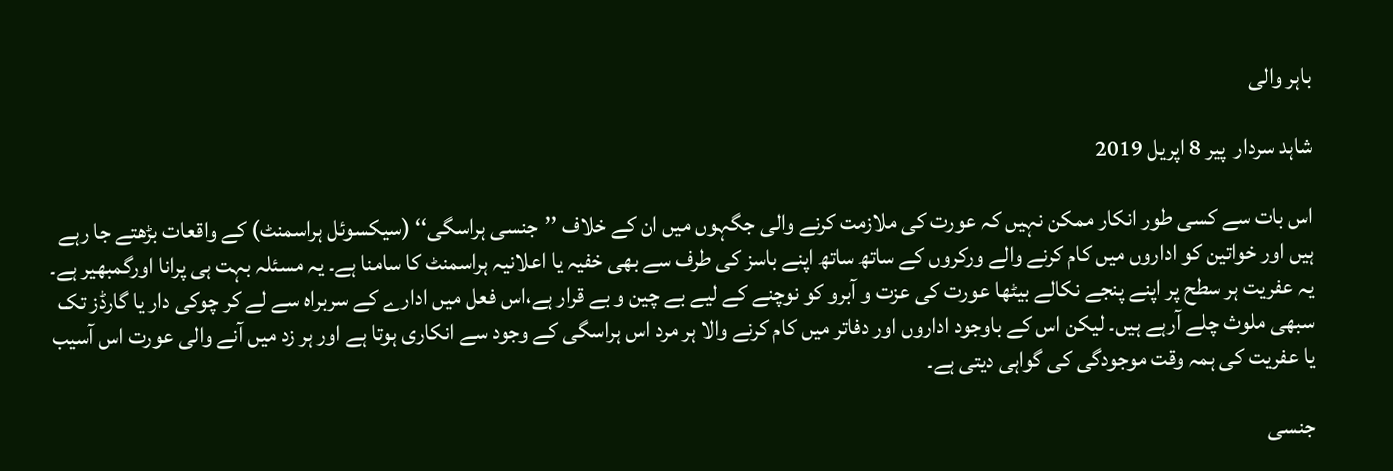باہر والی

شاہد سردار  پير 8 اپريل 2019

اس بات سے کسی طور انکار ممکن نہیں کہ عورت کی ملازمت کرنے والی جگہوں میں ان کے خلاف ’’جنسی ہراسگی‘‘ (سیکسوئل ہراسمنٹ) کے واقعات بڑھتے جا رہے ہیں اور خواتین کو اداروں میں کام کرنے والے ورکروں کے ساتھ ساتھ اپنے باسز کی طرف سے بھی خفیہ یا اعلانیہ ہراسمنٹ کا سامنا ہے۔ یہ مسئلہ بہت ہی پرانا اورگمبھیر ہے۔ یہ عفریت ہر سطح پر اپنے پنجے نکالے بیٹھا عورت کی عزت و آبرو کو نوچنے کے لیے بے چین و بے قرار ہے،اس فعل میں ادارے کے سربراہ سے لے کر چوکی دار یا گارڈز تک سبھی ملوث چلے آرہے ہیں۔ لیکن اس کے باوجود اداروں اور دفاتر میں کام کرنے والا ہر مرد اس ہراسگی کے وجود سے انکاری ہوتا ہے اور ہر زد میں آنے والی عورت اس آسیب یا عفریت کی ہمہ وقت موجودگی کی گواہی دیتی ہے۔

جنسی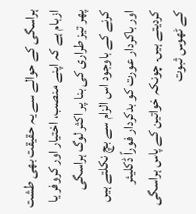ہراسگی کے حوالے سے یہ حقیقت بھی طشت ازبام ہے کہ اپنے منصب، اختیار اور کروفر یا پھر تیز طراری کی بنا پر اکثر لوگ ہراسگی کرنے کے باوجود اس الزام سے بچ نکلتے ہیں اور باکردار عورت کو بدکردار فوراً ڈکلیئر کردیتے ہیں۔ چونکہ خواتین کے پاس ہراسگی کے ٹھوس ثبوت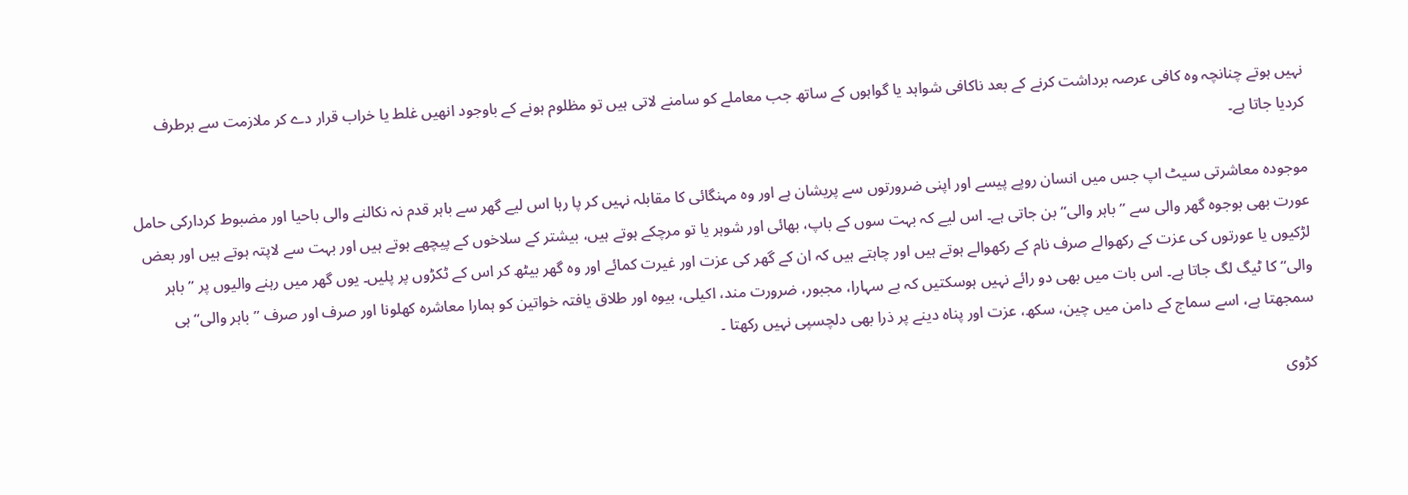نہیں ہوتے چنانچہ وہ کافی عرصہ برداشت کرنے کے بعد ناکافی شواہد یا گواہوں کے ساتھ جب معاملے کو سامنے لاتی ہیں تو مظلوم ہونے کے باوجود انھیں غلط یا خراب قرار دے کر ملازمت سے برطرف کردیا جاتا ہے۔

موجودہ معاشرتی سیٹ اپ جس میں انسان روپے پیسے اور اپنی ضرورتوں سے پریشان ہے اور وہ مہنگائی کا مقابلہ نہیں کر پا رہا اس لیے گھر سے باہر قدم نہ نکالنے والی باحیا اور مضبوط کردارکی حامل عورت بھی بوجوہ گھر والی سے ’’باہر والی‘‘ بن جاتی ہے۔ اس لیے کہ بہت سوں کے باپ، بھائی اور شوہر یا تو مرچکے ہوتے ہیں، بیشتر کے سلاخوں کے پیچھے ہوتے ہیں اور بہت سے لاپتہ ہوتے ہیں اور بعض لڑکیوں یا عورتوں کی عزت کے رکھوالے صرف نام کے رکھوالے ہوتے ہیں اور چاہتے ہیں کہ ان کے گھر کی عزت اور غیرت کمائے اور وہ گھر بیٹھ کر اس کے ٹکڑوں پر پلیں۔ یوں گھر میں رہنے والیوں پر ’’باہر والی‘‘ کا ٹیگ لگ جاتا ہے۔ اس بات میں بھی دو رائے نہیں ہوسکتیں کہ بے سہارا، مجبور، ضرورت مند، اکیلی، بیوہ اور طلاق یافتہ خواتین کو ہمارا معاشرہ کھلونا اور صرف اور صرف ’’باہر والی‘‘ ہی سمجھتا ہے، اسے سماج کے دامن میں چین، سکھ، عزت اور پناہ دینے پر ذرا بھی دلچسپی نہیں رکھتا ۔

کڑوی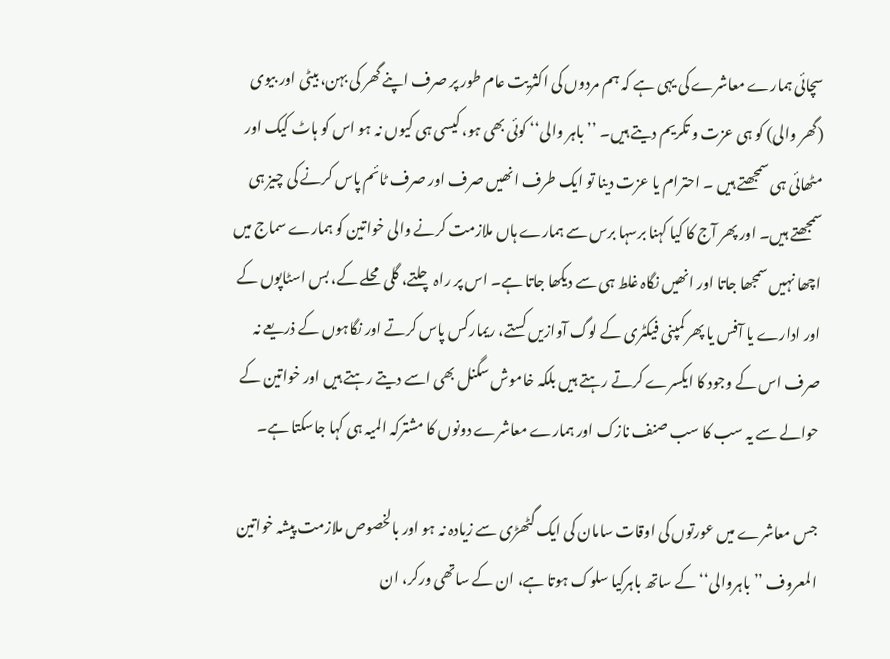سچائی ہمارے معاشرے کی یہی ہے کہ ہم مردوں کی اکثریت عام طور پر صرف اپنے گھر کی بہن، بیٹی اور بیوی (گھر والی) کو ہی عزت و تکریم دیتے ہیں۔ ’’باہر والی‘‘ کوئی بھی ہو، کیسی ہی کیوں نہ ہو اس کو ہاٹ کیک اور مٹھائی ہی سمجھتے ہیں ۔ احترام یا عزت دینا تو ایک طرف انھیں صرف اور صرف ٹائم پاس کرنے کی چیز ہی سمجھتے ہیں۔ اور پھر آج کا کیا کہنا برسہا برس سے ہمارے ہاں ملازمت کرنے والی خواتین کو ہمارے سماج میں اچھا نہیں سمجھا جاتا اور انھیں نگاہ غلط ہی سے دیکھا جاتا ہے۔ اس پر راہ چلتے، گلی محلے کے، بس اسٹاپوں کے اور ادارے یا آفس یا پھر کمپنی فیکٹری کے لوگ آوازیں کستے، ریمارکس پاس کرتے اور نگاہوں کے ذریعے نہ صرف اس کے وجود کا ایکسرے کرتے رہتے ہیں بلکہ خاموش سگنل بھی اسے دیتے رہتے ہیں اور خواتین کے حوالے سے یہ سب کا سب صنف نازک اور ہمارے معاشرے دونوں کا مشترکہ المیہ ہی کہا جاسکتا ہے۔

جس معاشرے میں عورتوں کی اوقات سامان کی ایک گٹھڑی سے زیادہ نہ ہو اور بالخصوص ملازمت پیشہ خواتین المعروف ’’باہروالی‘‘ کے ساتھ باہرکیا سلوک ہوتا ہے، ان کے ساتھی ورکر، ان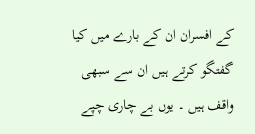کے افسران ان کے بارے میں کیا گفتگو کرتے ہیں ان سے سبھی واقف ہیں ۔ یوں بے چاری چپے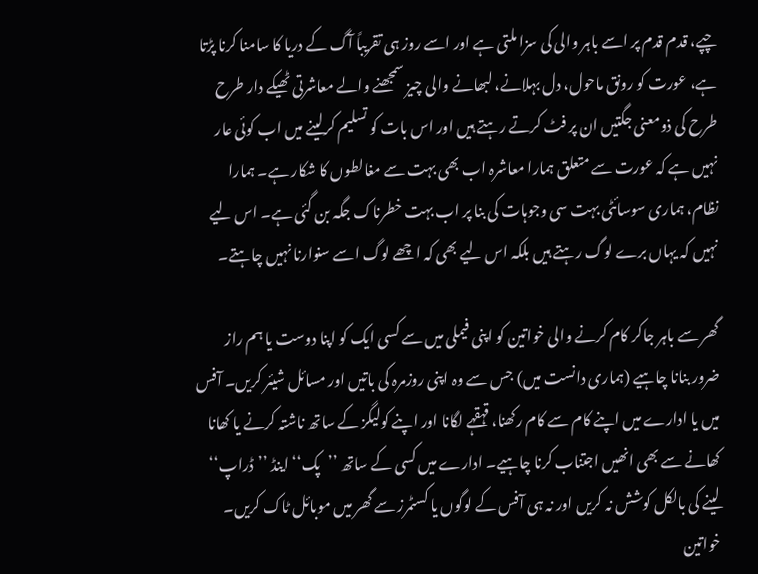چپے، قدم قدم پر اسے باہر والی کی سزا ملتی ہے اور اسے روز ہی تقریباً آگ کے دریا کا سامنا کرنا پڑتا ہے، عورت کو رونق ماحول، دل بہلانے، لبھانے والی چیز سمجھنے والے معاشرتی ٹھیکے دار طرح طرح کی ذومعنی جگتیں ان پر فٹ کرتے رہتے ہیں اور اس بات کو تسلیم کرلینے میں اب کوئی عار نہیں ہے کہ عورت سے متعلق ہمارا معاشرہ اب بھی بہت سے مغالطوں کا شکار ہے۔ ہمارا نظام، ہماری سوسائٹی بہت سی وجوہات کی بنا پر اب بہت خطرناک جگہ بن گئی ہے۔ اس لیے نہیں کہ یہاں برے لوگ رہتے ہیں بلکہ اس لیے بھی کہ اچھے لوگ اسے سنوارنا نہیں چاہتے۔

گھر سے باہر جاکر کام کرنے والی خواتین کو اپنی فیملی میں سے کسی ایک کو اپنا دوست یا ہم راز ضرور بنانا چاہیے (ہماری دانست میں) جس سے وہ اپنی روزمرہ کی باتیں اور مسائل شیئر کریں۔ آفس میں یا ادارے میں اپنے کام سے کام رکھنا، قہقہے لگانا اور اپنے کولیگز کے ساتھ ناشتہ کرنے یا کھانا کھانے سے بھی انھیں اجتناب کرنا چاہیے۔ ادارے میں کسی کے ساتھ ’’پک‘‘ اینڈ ’’ڈراپ‘‘ لینے کی بالکل کوشش نہ کریں اور نہ ہی آفس کے لوگوں یا کسٹمرز سے گھر میں موبائل ٹاک کریں۔ خواتین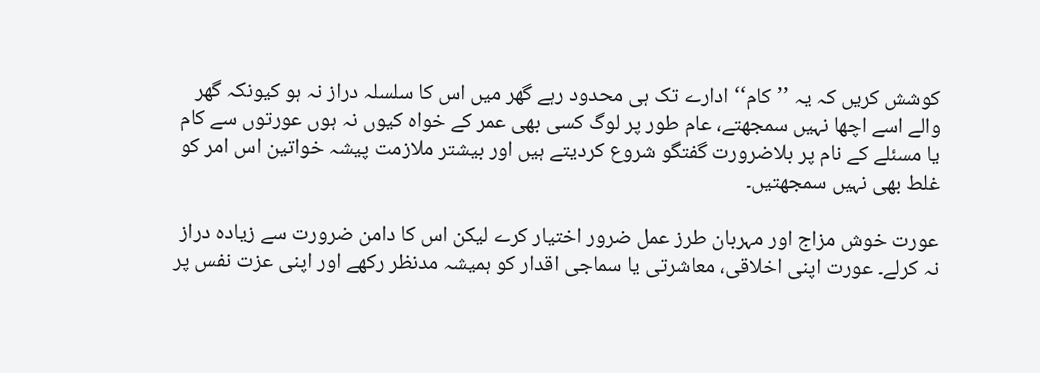کوشش کریں کہ یہ ’’کام‘‘ ادارے تک ہی محدود رہے گھر میں اس کا سلسلہ دراز نہ ہو کیونکہ گھر والے اسے اچھا نہیں سمجھتے، عام طور پر لوگ کسی بھی عمر کے خواہ کیوں نہ ہوں عورتوں سے کام یا مسئلے کے نام پر بلاضرورت گفتگو شروع کردیتے ہیں اور بیشتر ملازمت پیشہ خواتین اس امر کو غلط بھی نہیں سمجھتیں۔

عورت خوش مزاج اور مہربان طرز عمل ضرور اختیار کرے لیکن اس کا دامن ضرورت سے زیادہ دراز نہ کرلے۔ عورت اپنی اخلاقی، معاشرتی یا سماجی اقدار کو ہمیشہ مدنظر رکھے اور اپنی عزت نفس پر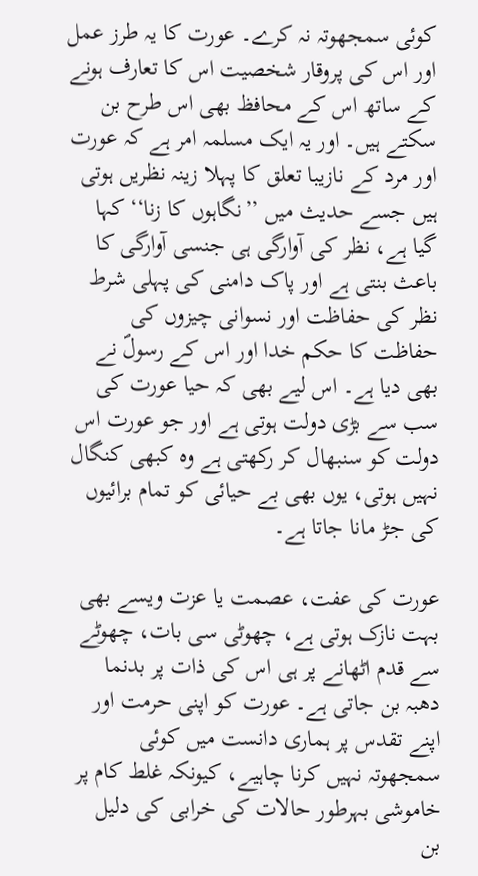کوئی سمجھوتہ نہ کرے۔ عورت کا یہ طرز عمل اور اس کی پروقار شخصیت اس کا تعارف ہونے کے ساتھ اس کے محافظ بھی اس طرح بن سکتے ہیں۔ اور یہ ایک مسلمہ امر ہے کہ عورت اور مرد کے نازیبا تعلق کا پہلا زینہ نظریں ہوتی ہیں جسے حدیث میں ’’نگاہوں کا زنا‘‘ کہا گیا ہے، نظر کی آوارگی ہی جنسی آوارگی کا باعث بنتی ہے اور پاک دامنی کی پہلی شرط نظر کی حفاظت اور نسوانی چیزوں کی حفاظت کا حکم خدا اور اس کے رسولؐ نے بھی دیا ہے۔ اس لیے بھی کہ حیا عورت کی سب سے بڑی دولت ہوتی ہے اور جو عورت اس دولت کو سنبھال کر رکھتی ہے وہ کبھی کنگال نہیں ہوتی، یوں بھی بے حیائی کو تمام برائیوں کی جڑ مانا جاتا ہے۔

عورت کی عفت، عصمت یا عزت ویسے بھی بہت نازک ہوتی ہے، چھوٹی سی بات، چھوٹے سے قدم اٹھانے پر ہی اس کی ذات پر بدنما دھبہ بن جاتی ہے۔ عورت کو اپنی حرمت اور اپنے تقدس پر ہماری دانست میں کوئی سمجھوتہ نہیں کرنا چاہیے، کیونکہ غلط کام پر خاموشی بہرطور حالات کی خرابی کی دلیل بن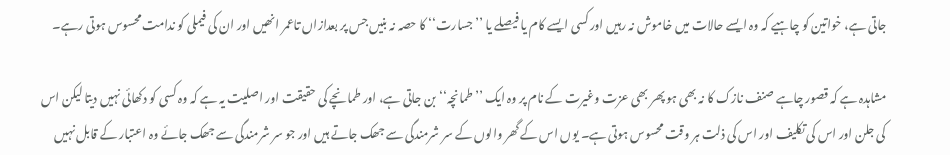جاتی ہے، خواتین کو چاہیے کہ وہ ایسے حالات میں خاموش نہ رہیں اور کسی ایسے کام یا فیصلے یا ’’جسارت‘‘ کا حصہ نہ بنیں جس پر بعدازاں تاعمر انھیں اور ان کی فیملی کو ندامت محسوس ہوتی رہے۔

مشاہدہ ہے کہ قصور چاہے صنف نازک کا نہ بھی ہو پھر بھی عزت وغیرت کے نام پر وہ ایک ’’طمانچہ‘‘ بن جاتی ہے، اور طمانچے کی حقیقت اور اصلیت یہ ہے کہ وہ کسی کو دکھائی نہیں دیتا لیکن اس کی جلن اور اس کی تکلیف اور اس کی ذلت ہر وقت محسوس ہوتی ہے۔ یوں اس کے گھر والوں کے سر شرمندگی سے جھک جاتے ہیں اور جو سر شرمندگی سے جھک جائے وہ اعتبار کے قابل نہیں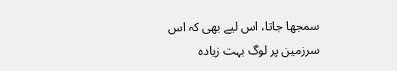سمجھا جاتا، اس لیے بھی کہ اس سرزمین پر لوگ بہت زیادہ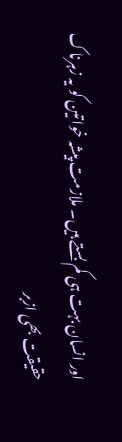اور انسان بہت ہی کم بستے ہیں۔ ملازمت پیشہ خواتین کو یہ زہرناک حقیقت بھی ازبر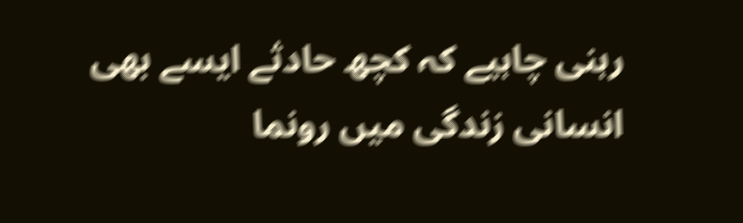رہنی چاہیے کہ کچھ حادثے ایسے بھی انسانی زندگی میں رونما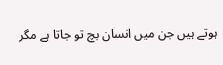ہوتے ہیں جن میں انسان بچ تو جاتا ہے مگر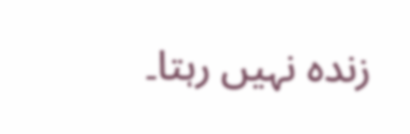زندہ نہیں رہتا۔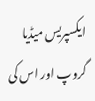ایکسپریس میڈیا گروپ اور اس کی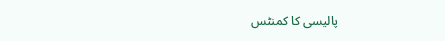پالیسی کا کمنٹس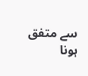سے متفق ہونا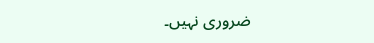ضروری نہیں۔